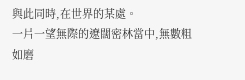與此同時,在世界的某處。
一片一望無際的遼闊密林當中,無數粗如磨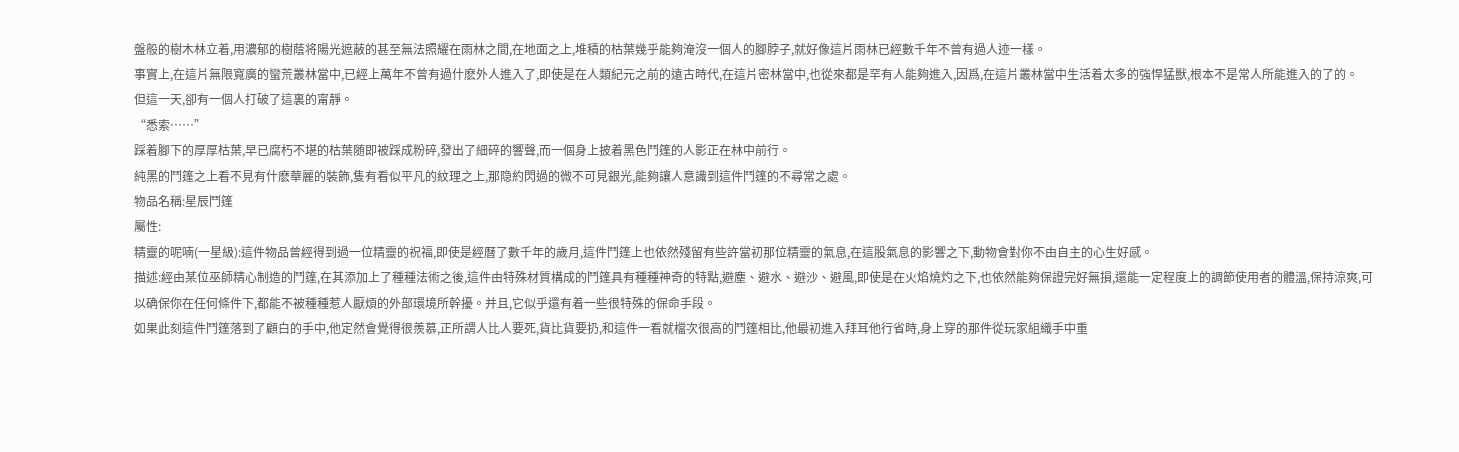盤般的樹木林立着,用濃郁的樹蔭将陽光遮蔽的甚至無法照耀在雨林之間,在地面之上,堆積的枯葉幾乎能夠淹沒一個人的腳脖子,就好像這片雨林已經數千年不曾有過人迹一樣。
事實上,在這片無限寬廣的蠻荒叢林當中,已經上萬年不曾有過什麽外人進入了,即使是在人類紀元之前的遠古時代,在這片密林當中,也從來都是罕有人能夠進入,因爲,在這片叢林當中生活着太多的強悍猛獸,根本不是常人所能進入的了的。
但這一天,卻有一個人打破了這裏的甯靜。
“悉索……”
踩着腳下的厚厚枯葉,早已腐朽不堪的枯葉随即被踩成粉碎,發出了細碎的響聲,而一個身上披着黑色鬥篷的人影正在林中前行。
純黑的鬥篷之上看不見有什麽華麗的裝飾,隻有看似平凡的紋理之上,那隐約閃過的微不可見銀光,能夠讓人意識到這件鬥篷的不尋常之處。
物品名稱:星辰鬥篷
屬性:
精靈的呢喃(一星級):這件物品曾經得到過一位精靈的祝福,即使是經曆了數千年的歲月,這件鬥篷上也依然殘留有些許當初那位精靈的氣息,在這股氣息的影響之下,動物會對你不由自主的心生好感。
描述:經由某位巫師精心制造的鬥篷,在其添加上了種種法術之後,這件由特殊材質構成的鬥篷具有種種神奇的特點,避塵、避水、避沙、避風,即使是在火焰燒灼之下,也依然能夠保證完好無損,還能一定程度上的調節使用者的體溫,保持涼爽,可以确保你在任何條件下,都能不被種種惹人厭煩的外部環境所幹擾。并且,它似乎還有着一些很特殊的保命手段。
如果此刻這件鬥篷落到了顧白的手中,他定然會覺得很羨慕,正所謂人比人要死,貨比貨要扔,和這件一看就檔次很高的鬥篷相比,他最初進入拜耳他行省時,身上穿的那件從玩家組織手中重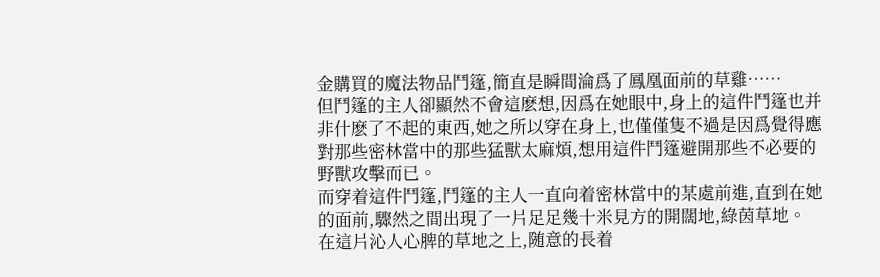金購買的魔法物品鬥篷,簡直是瞬間淪爲了鳳凰面前的草雞……
但鬥篷的主人卻顯然不會這麽想,因爲在她眼中,身上的這件鬥篷也并非什麽了不起的東西,她之所以穿在身上,也僅僅隻不過是因爲覺得應對那些密林當中的那些猛獸太麻煩,想用這件鬥篷避開那些不必要的野獸攻擊而已。
而穿着這件鬥篷,鬥篷的主人一直向着密林當中的某處前進,直到在她的面前,驟然之間出現了一片足足幾十米見方的開闊地,綠茵草地。
在這片沁人心脾的草地之上,随意的長着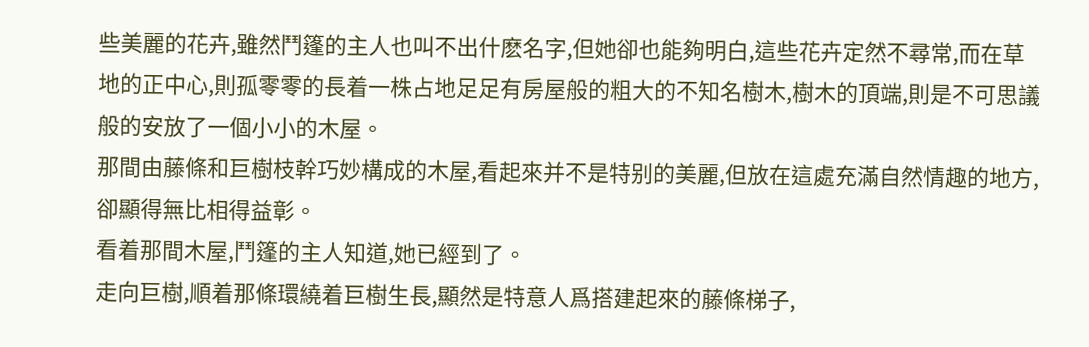些美麗的花卉,雖然鬥篷的主人也叫不出什麽名字,但她卻也能夠明白,這些花卉定然不尋常,而在草地的正中心,則孤零零的長着一株占地足足有房屋般的粗大的不知名樹木,樹木的頂端,則是不可思議般的安放了一個小小的木屋。
那間由藤條和巨樹枝幹巧妙構成的木屋,看起來并不是特别的美麗,但放在這處充滿自然情趣的地方,卻顯得無比相得益彰。
看着那間木屋,鬥篷的主人知道,她已經到了。
走向巨樹,順着那條環繞着巨樹生長,顯然是特意人爲搭建起來的藤條梯子,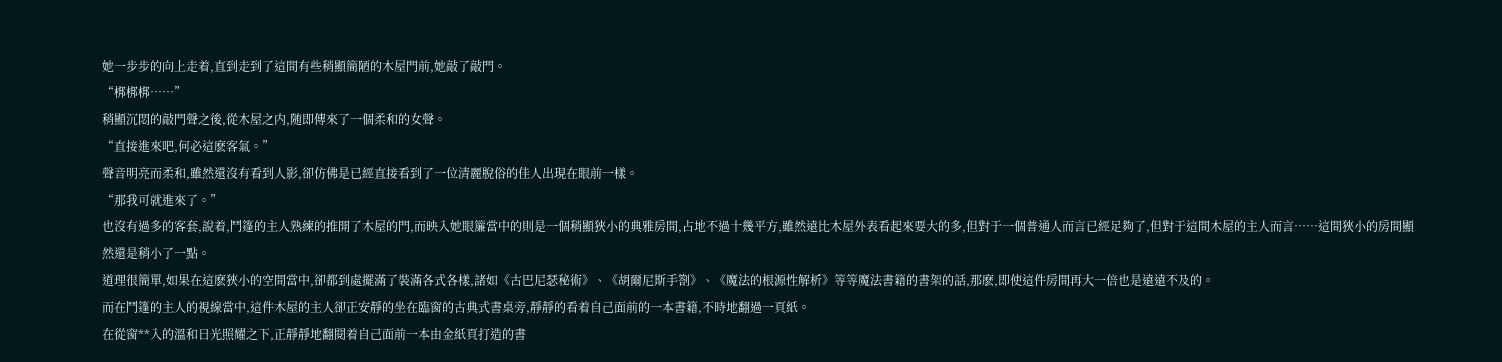她一步步的向上走着,直到走到了這間有些稍顯簡陋的木屋門前,她敲了敲門。
“梆梆梆……”
稍顯沉悶的敲門聲之後,從木屋之内,随即傳來了一個柔和的女聲。
“直接進來吧,何必這麽客氣。”
聲音明亮而柔和,雖然還沒有看到人影,卻仿佛是已經直接看到了一位清麗脫俗的佳人出現在眼前一樣。
“那我可就進來了。”
也沒有過多的客套,說着,鬥篷的主人熟練的推開了木屋的門,而映入她眼簾當中的則是一個稍顯狹小的典雅房間,占地不過十幾平方,雖然遠比木屋外表看起來要大的多,但對于一個普通人而言已經足夠了,但對于這間木屋的主人而言……這間狹小的房間顯然還是稍小了一點。
道理很簡單,如果在這麽狹小的空間當中,卻都到處擺滿了裝滿各式各樣,諸如《古巴尼瑟秘術》、《胡爾尼斯手劄》、《魔法的根源性解析》等等魔法書籍的書架的話,那麽,即使這件房間再大一倍也是遠遠不及的。
而在鬥篷的主人的視線當中,這件木屋的主人卻正安靜的坐在臨窗的古典式書桌旁,靜靜的看着自己面前的一本書籍,不時地翻過一頁紙。
在從窗**入的溫和日光照耀之下,正靜靜地翻閱着自己面前一本由金紙頁打造的書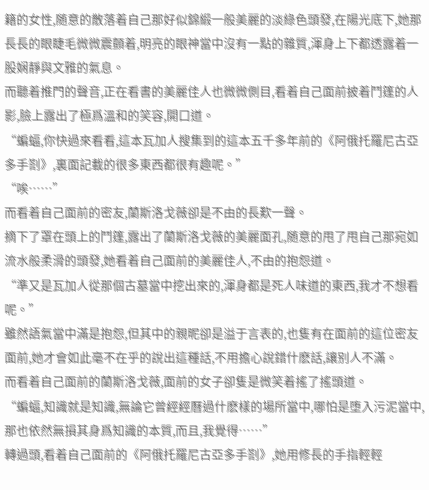籍的女性,随意的散落着自己那好似錦緞一般美麗的淡綠色頭發,在陽光底下,她那長長的眼睫毛微微震顫着,明亮的眼神當中沒有一點的雜質,渾身上下都透露着一股娴靜與文雅的氣息。
而聽着推門的聲音,正在看書的美麗佳人也微微側目,看着自己面前披着鬥篷的人影,臉上露出了極爲溫和的笑容,開口道。
“蝙蝠,你快過來看看,這本瓦加人搜集到的這本五千多年前的《阿俄托羅尼古亞多手劄》,裏面記載的很多東西都很有趣呢。”
“唉……”
而看着自己面前的密友,蘭斯洛戈薇卻是不由的長歎一聲。
摘下了罩在頭上的鬥篷,露出了蘭斯洛戈薇的美麗面孔,随意的甩了甩自己那宛如流水般柔滑的頭發,她看着自己面前的美麗佳人,不由的抱怨道。
“準又是瓦加人從那個古墓當中挖出來的,渾身都是死人味道的東西,我才不想看呢。”
雖然語氣當中滿是抱怨,但其中的親昵卻是溢于言表的,也隻有在面前的這位密友面前,她才會如此毫不在乎的說出這種話,不用擔心說錯什麽話,讓别人不滿。
而看着自己面前的蘭斯洛戈薇,面前的女子卻隻是微笑着搖了搖頭道。
“蝙蝠,知識就是知識,無論它曾經經曆過什麽樣的場所當中,哪怕是堕入污泥當中,那也依然無損其身爲知識的本質,而且,我覺得……”
轉過頭,看着自己面前的《阿俄托羅尼古亞多手劄》,她用修長的手指輕輕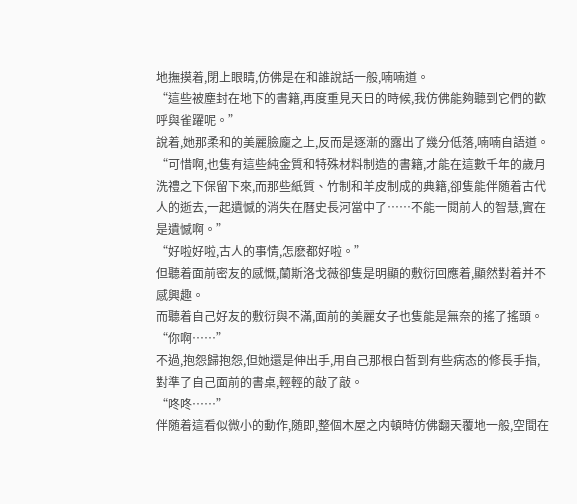地撫摸着,閉上眼睛,仿佛是在和誰說話一般,喃喃道。
“這些被塵封在地下的書籍,再度重見天日的時候,我仿佛能夠聽到它們的歡呼與雀躍呢。”
說着,她那柔和的美麗臉龐之上,反而是逐漸的露出了幾分低落,喃喃自語道。
“可惜啊,也隻有這些純金質和特殊材料制造的書籍,才能在這數千年的歲月洗禮之下保留下來,而那些紙質、竹制和羊皮制成的典籍,卻隻能伴随着古代人的逝去,一起遺憾的消失在曆史長河當中了……不能一閱前人的智慧,實在是遺憾啊。”
“好啦好啦,古人的事情,怎麽都好啦。”
但聽着面前密友的感慨,蘭斯洛戈薇卻隻是明顯的敷衍回應着,顯然對着并不感興趣。
而聽着自己好友的敷衍與不滿,面前的美麗女子也隻能是無奈的搖了搖頭。
“你啊……”
不過,抱怨歸抱怨,但她還是伸出手,用自己那根白皙到有些病态的修長手指,對準了自己面前的書桌,輕輕的敲了敲。
“咚咚……”
伴随着這看似微小的動作,随即,整個木屋之内頓時仿佛翻天覆地一般,空間在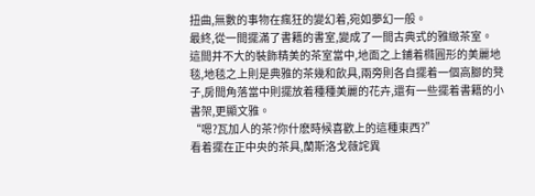扭曲,無數的事物在瘋狂的變幻着,宛如夢幻一般。
最終,從一間擺滿了書籍的書室,變成了一間古典式的雅緻茶室。
這間并不大的裝飾精美的茶室當中,地面之上鋪着橢圓形的美麗地毯,地毯之上則是典雅的茶幾和飲具,兩旁則各自擺着一個高腳的凳子,房間角落當中則擺放着種種美麗的花卉,還有一些擺着書籍的小書架,更顯文雅。
“嗯?瓦加人的茶?你什麽時候喜歡上的這種東西?”
看着擺在正中央的茶具,蘭斯洛戈薇詫異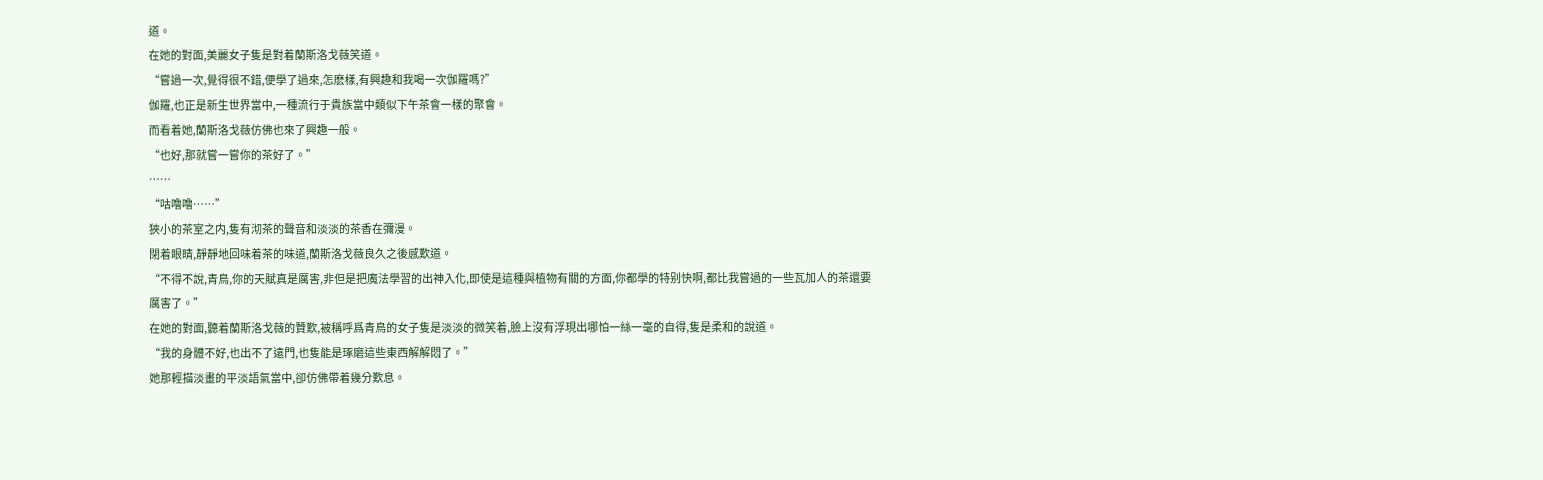道。
在她的對面,美麗女子隻是對着蘭斯洛戈薇笑道。
“嘗過一次,覺得很不錯,便學了過來,怎麽樣,有興趣和我喝一次伽羅嗎?”
伽羅,也正是新生世界當中,一種流行于貴族當中類似下午茶會一樣的聚會。
而看着她,蘭斯洛戈薇仿佛也來了興趣一般。
“也好,那就嘗一嘗你的茶好了。”
……
“咕噜噜……”
狹小的茶室之内,隻有沏茶的聲音和淡淡的茶香在彌漫。
閉着眼睛,靜靜地回味着茶的味道,蘭斯洛戈薇良久之後感歎道。
“不得不說,青鳥,你的天賦真是厲害,非但是把魔法學習的出神入化,即使是這種與植物有關的方面,你都學的特别快啊,都比我嘗過的一些瓦加人的茶還要厲害了。”
在她的對面,聽着蘭斯洛戈薇的贊歎,被稱呼爲青鳥的女子隻是淡淡的微笑着,臉上沒有浮現出哪怕一絲一毫的自得,隻是柔和的說道。
“我的身體不好,也出不了遠門,也隻能是琢磨這些東西解解悶了。”
她那輕描淡畫的平淡語氣當中,卻仿佛帶着幾分歎息。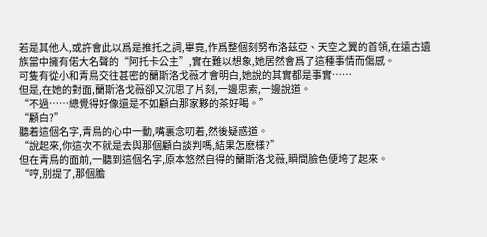若是其他人,或許會此以爲是推托之詞,畢竟,作爲整個刻努布洛茲亞、天空之翼的首領,在遠古遺族當中擁有偌大名聲的“阿托卡公主”,實在難以想象,她居然會爲了這種事情而傷感。
可隻有從小和青鳥交往甚密的蘭斯洛戈薇才會明白,她說的其實都是事實……
但是,在她的對面,蘭斯洛戈薇卻又沉思了片刻,一邊思索,一邊說道。
“不過……總覺得好像還是不如顧白那家夥的茶好喝。”
“顧白?”
聽着這個名字,青鳥的心中一動,嘴裏念叨着,然後疑惑道。
“說起來,你這次不就是去與那個顧白談判嗎,結果怎麽樣?”
但在青鳥的面前,一聽到這個名字,原本悠然自得的蘭斯洛戈薇,瞬間臉色便垮了起來。
“哼,别提了,那個膽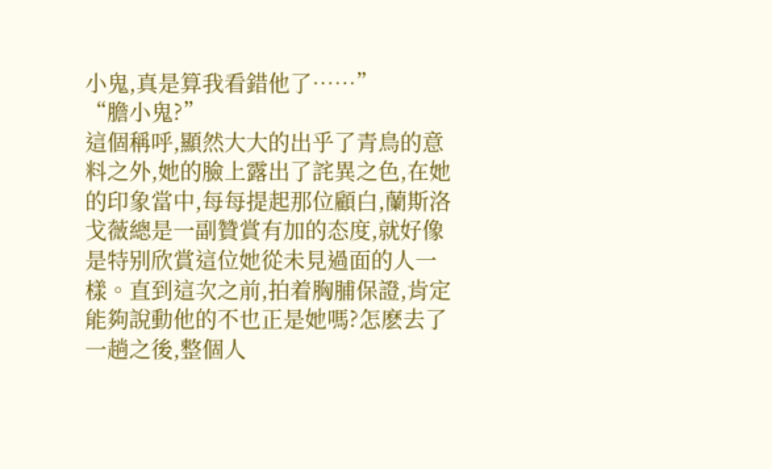小鬼,真是算我看錯他了……”
“膽小鬼?”
這個稱呼,顯然大大的出乎了青鳥的意料之外,她的臉上露出了詫異之色,在她的印象當中,每每提起那位顧白,蘭斯洛戈薇總是一副贊賞有加的态度,就好像是特别欣賞這位她從未見過面的人一樣。直到這次之前,拍着胸脯保證,肯定能夠說動他的不也正是她嗎?怎麽去了一趟之後,整個人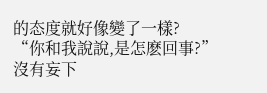的态度就好像變了一樣?
“你和我說說,是怎麽回事?”
沒有妄下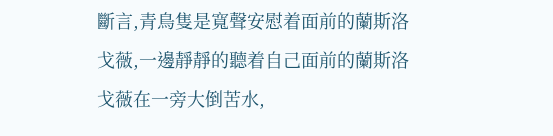斷言,青鳥隻是寬聲安慰着面前的蘭斯洛戈薇,一邊靜靜的聽着自己面前的蘭斯洛戈薇在一旁大倒苦水,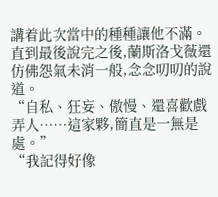講着此次當中的種種讓他不滿。
直到最後說完之後,蘭斯洛戈薇還仿佛怨氣未消一般,念念叨叨的說道。
“自私、狂妄、傲慢、還喜歡戲弄人……這家夥,簡直是一無是處。”
“我記得好像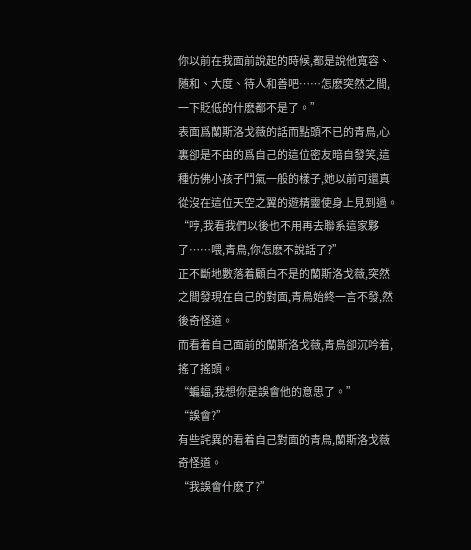你以前在我面前說起的時候,都是說他寬容、随和、大度、待人和善吧……怎麽突然之間,一下貶低的什麽都不是了。”
表面爲蘭斯洛戈薇的話而點頭不已的青鳥,心裏卻是不由的爲自己的這位密友暗自發笑,這種仿佛小孩子鬥氣一般的樣子,她以前可還真從沒在這位天空之翼的遊精靈使身上見到過。
“哼,我看我們以後也不用再去聯系這家夥了……喂,青鳥,你怎麽不說話了?”
正不斷地數落着顧白不是的蘭斯洛戈薇,突然之間發現在自己的對面,青鳥始終一言不發,然後奇怪道。
而看着自己面前的蘭斯洛戈薇,青鳥卻沉吟着,搖了搖頭。
“蝙蝠,我想你是誤會他的意思了。”
“誤會?”
有些詫異的看着自己對面的青鳥,蘭斯洛戈薇奇怪道。
“我誤會什麽了?”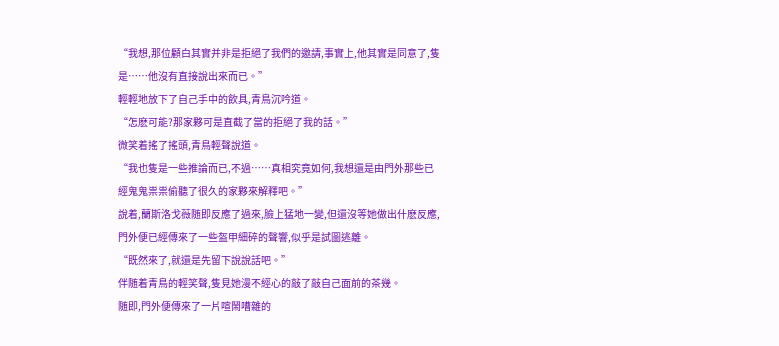“我想,那位顧白其實并非是拒絕了我們的邀請,事實上,他其實是同意了,隻是……他沒有直接說出來而已。”
輕輕地放下了自己手中的飲具,青鳥沉吟道。
“怎麽可能?那家夥可是直截了當的拒絕了我的話。”
微笑着搖了搖頭,青鳥輕聲說道。
“我也隻是一些推論而已,不過……真相究竟如何,我想還是由門外那些已經鬼鬼祟祟偷聽了很久的家夥來解釋吧。”
說着,蘭斯洛戈薇随即反應了過來,臉上猛地一變,但還沒等她做出什麽反應,門外便已經傳來了一些盔甲細碎的聲響,似乎是試圖逃離。
“既然來了,就還是先留下說說話吧。”
伴随着青鳥的輕笑聲,隻見她漫不經心的敲了敲自己面前的茶幾。
随即,門外便傳來了一片喧鬧嘈雜的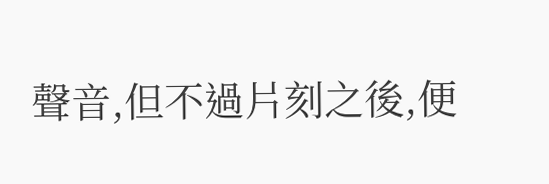聲音,但不過片刻之後,便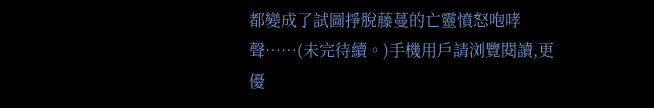都變成了試圖掙脫藤蔓的亡靈憤怒咆哮聲……(未完待續。)手機用戶請浏覽閱讀,更優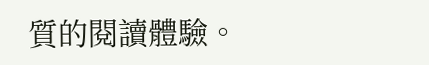質的閱讀體驗。